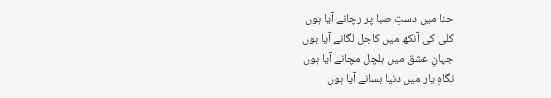حنا میں دستِ صبا پر رچانے آیا ہوں
کلی کی آنکھ میں کاجل لگانے آیا ہوں
جہانِ عشق میں ہلچل مچانے آیا ہوں
نگاہِ یار میں دنیا بسانے آیا ہوں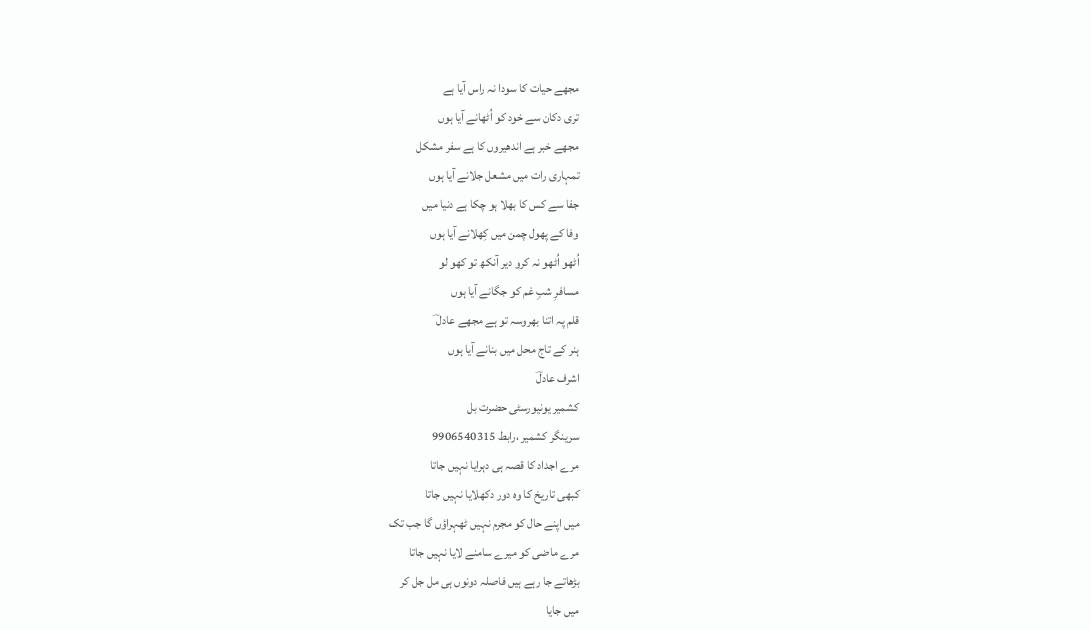مجھے حیات کا سودا نہ راس آیا ہے
تری دکان سے خود کو اُٹھانے آیا ہوں
مجھے خبر ہے اندھیروں کا ہے سفر مشکل
تمہاری رات میں مشعل جلانے آیا ہوں
جفا سے کس کا بھلا ہو چکا ہے دنیا میں
وفا کے پھول چمن میں کِھلانے آیا ہوں
اُٹھو اُٹھو نہ کرو دیر آنکھ تو کھو لو
مسافرِ شبِ غم کو جگانے آیا ہوں
قلم پہ اتنا بھروسہ تو ہے مجھے عادل ؔ
ہنر کے تاج محل میں بنانے آیا ہوں
اشرف عادلؔ
کشمیر یونیورسٹی حضرت بل
سرینگر کشمیر ،رابط 9906540315
مرے اجداد کا قصہ ہی دہرایا نہیں جاتا
کبھی تاریخ کا وہ دور دکھلایا نہیں جاتا
میں اپنے حال کو مجرم نہیں ٹھہراؤں گا جب تک
مرے ماضی کو میرے سامنے لایا نہیں جاتا
بڑھاتے جا رہے ہیں فاصلہ دونوں ہی مل جل کر
میں جایا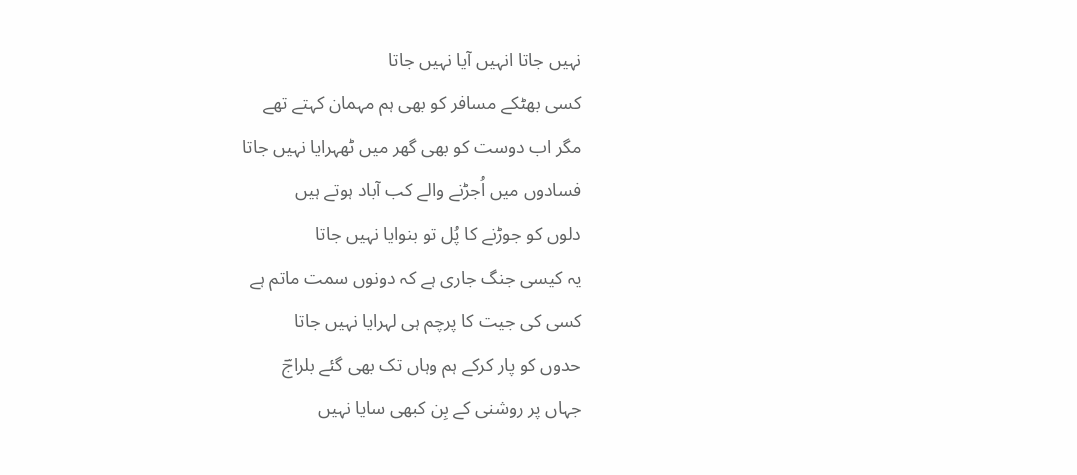نہیں جاتا انہیں آیا نہیں جاتا
کسی بھٹکے مسافر کو بھی ہم مہمان کہتے تھے
مگر اب دوست کو بھی گھر میں ٹھہرایا نہیں جاتا
فسادوں میں اُجڑنے والے کب آباد ہوتے ہیں
دلوں کو جوڑنے کا پُل تو بنوایا نہیں جاتا
یہ کیسی جنگ جاری ہے کہ دونوں سمت ماتم ہے
کسی کی جیت کا پرچم ہی لہرایا نہیں جاتا
حدوں کو پار کرکے ہم وہاں تک بھی گئے بلراجؔ
جہاں پر روشنی کے بِن کبھی سایا نہیں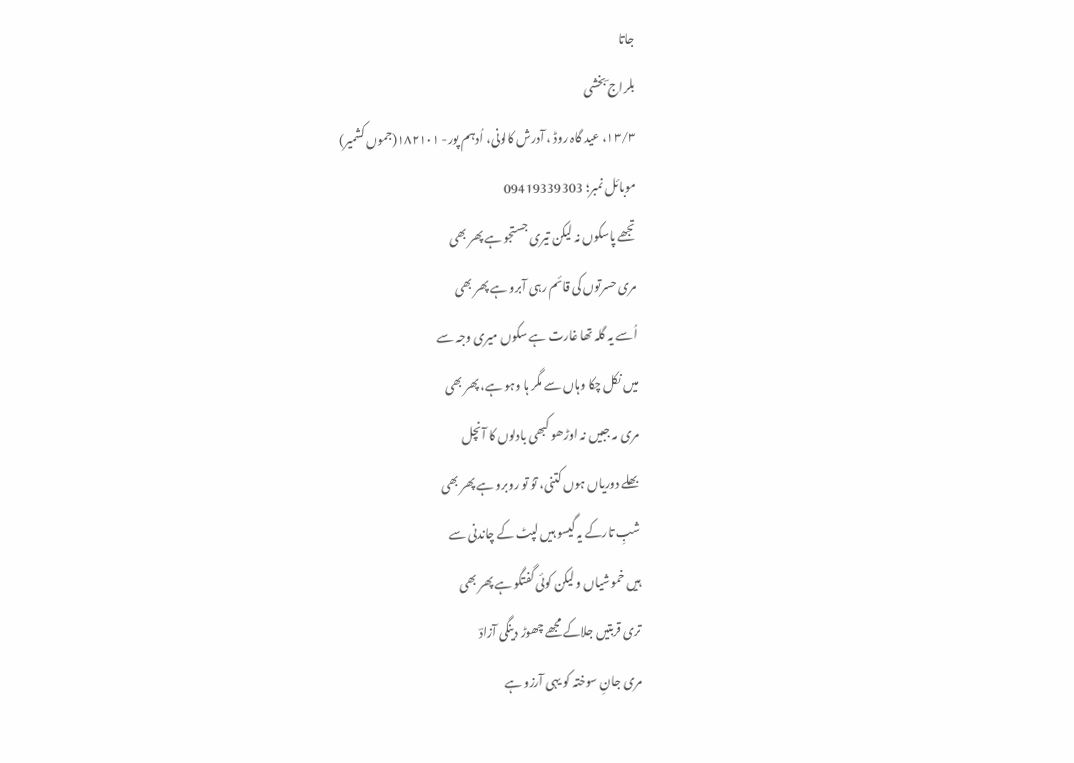جاتا
بلراج ؔبخشی
۱۳/۳، عید گاہ روڈ ، آدرش کالونی، اُدہم پور- ۱۸۲۱۰۱(جموں کشمیر)
موبائل نمبر؛ 09419339303
تجھے پاسکوں نہ لیکن تیری جستجو ہے پھر بھی
مری حسرتوں کی قائم رہی آبرو ہے پھر بھی
اُسے یہ گلہ تھا غارت ہے سکوں میری وجہ سے
میں نکل چکا وہاں سے مگر ہا وہو ہے، پھر بھی
مری مہ جبیں نہ اوڑھو کبھی بادلوں کا آنچل
بھلے دوریاں ہوں کتنی، توُ تو روبرو ہے پھر بھی
شبِ تارکے یہ گیسو ہیں لپٹ کے چاندنی سے
ہیں خموشیاں و لیکن کوئی گفتگو ہے پھر بھی
تری قربتیں جلاکے مجھے چھوڑ دینگی آزادؔ
مری جانِ سوختہ کو یہی آرزو ہے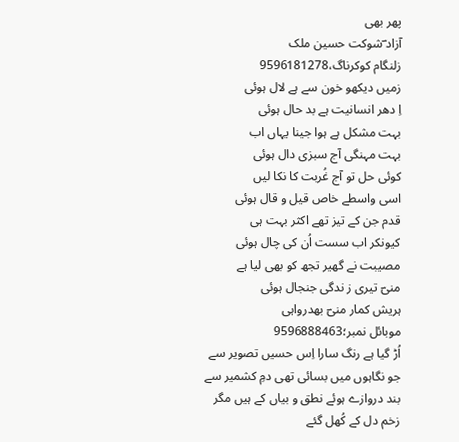پھر بھی
آزاد ؔشوکت حسین ملک
زلنگام کوکرناگ،9596181278
زمیں دیکھو خون سے ہے لال ہوئی
اِ دھر انسانیت ہے بد حال ہوئی
بہت مشکل ہے ہوا جینا یہاں اب
بہت مہنگی آج سبزی دال ہوئی
کوئی حل تو آج غُربت کا نکا لیں
اسی واسطے خاص قیل و قال ہوئی
قدم جن کے تیز تھے اکثر بہت ہی
کیونکر اب سست اُن کی چال ہوئی
مصیبت نے گھیر تجھ کو بھی لیا ہے
منیؔ تیری ز ندگی جنجال ہوئی
ہریش کمار منیؔ بھدرواہی
موبائل نمبر؛9596888463
اُڑ گیا ہے رنگ سارا اِس حسیں تصویر سے
جو نگاہوں میں بسائی تھی دمِ کشمیر سے
بند دروازے ہوئے نطق و بیاں کے ہیں مگر
زخم دل کے کُھل گئے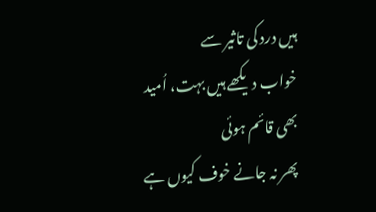ہیں درد کی تاثیر سے
خواب دیکھے ہیں بہت، اُمید بھی قائم ہوئی
پھر نہ جانے خوف کیوں ہے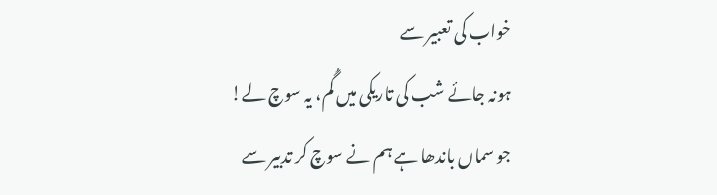خواب کی تعبیر سے
ہونہ جائے شب کی تاریکی میں گُم، یہ سوچ لے!
جو سماں باندھا ہے ہم نے سوچ کر تدبیر سے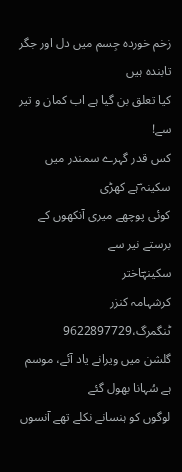زخم خوردہ جِسم میں دل اور جگر تابندہ ہیں
کیا تعلق بن گیا ہے اب کمان و تیر سے!
کس قدر گہرے سمندر میں سکینہ ؔہے کھڑی
کوئی پوچھے میری آنکھوں کے برستے نیر سے
سکینہؔاختر
کرشہامہ کنزر ٹنگمرگ،9622897729
گلشن میں ویرانے یاد آئے، موسم ہے سُہانا بھول گئے
لوگوں کو ہنسانے نکلے تھے آنسوں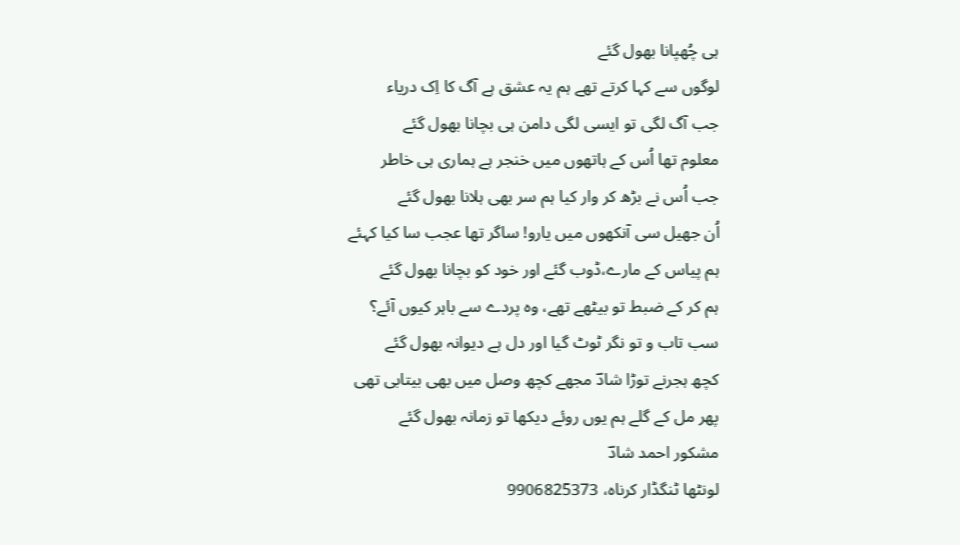ہی چُھپانا بھول گئے
لوگوں سے کہا کرتے تھے ہم یہ عشق ہے آگ کا اِک دریاء
جب آگ لگی تو ایسی لگی دامن ہی بچانا بھول گئے
معلوم تھا اُس کے ہاتھوں میں خنجر ہے ہماری ہی خاطر
جب اُس نے بڑھ کر وار کیا ہم سر بھی ہلانا بھول گئے
اُن جھیل سی آنکھوں میں یارو! ساگر تھا عجب سا کیا کہئے
ہم پیاس کے مارے،ڈوب گئے اور خود کو بچانا بھول گئے
ہم کر کے ضبط تو بیٹھے تھے، وہ پردے سے باہر کیوں آئے؟
سب تاب و تو نگر ٹوٹ گیا اور دل ہے دیوانہ بھول گئے
کچھ ہجرنے توڑا شادؔ مجھے کچھ وصل میں بھی بیتابی تھی
پھر مل کے گلے ہم یوں روئے دیکھا تو زمانہ بھول گئے
مشکور احمد شادؔ
لونٹھا ٹنگڈار کرناہ، 9906825373